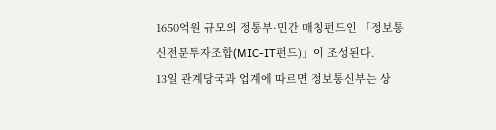1650억원 규모의 정통부·민간 매칭펀드인 「정보통신전문투자조합(MIC-IT펀드)」이 조성된다.
13일 관계당국과 업계에 따르면 정보통신부는 상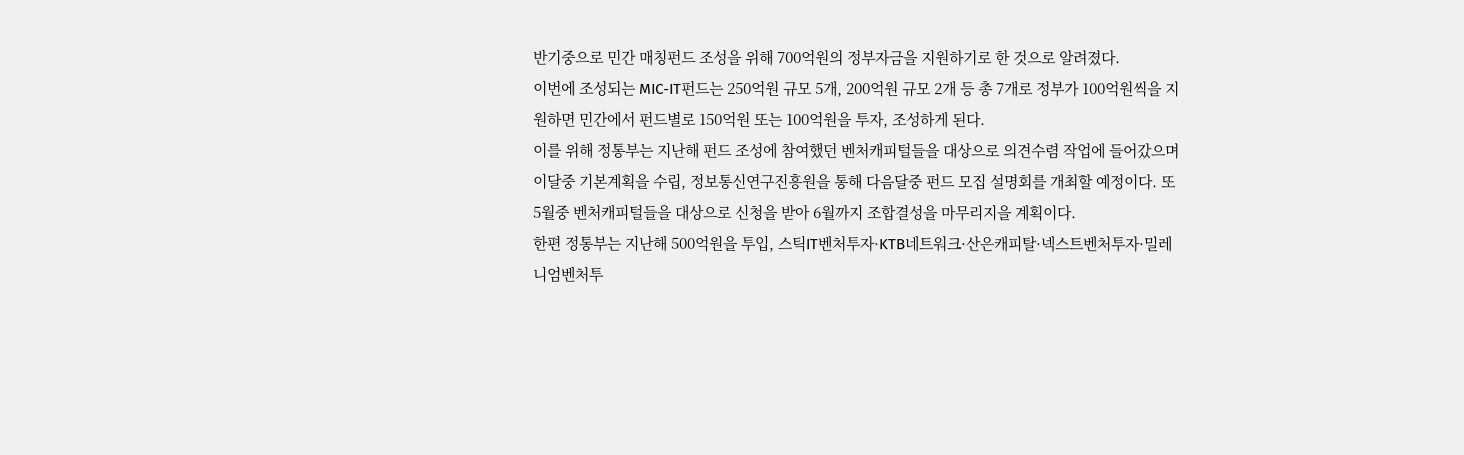반기중으로 민간 매칭펀드 조성을 위해 700억원의 정부자금을 지원하기로 한 것으로 알려졌다.
이번에 조성되는 MIC-IT펀드는 250억원 규모 5개, 200억원 규모 2개 등 총 7개로 정부가 100억원씩을 지원하면 민간에서 펀드별로 150억원 또는 100억원을 투자, 조성하게 된다.
이를 위해 정통부는 지난해 펀드 조성에 참여했던 벤처캐피털들을 대상으로 의견수렴 작업에 들어갔으며 이달중 기본계획을 수립, 정보통신연구진흥원을 통해 다음달중 펀드 모집 설명회를 개최할 예정이다. 또 5월중 벤처캐피털들을 대상으로 신청을 받아 6월까지 조합결성을 마무리지을 계획이다.
한편 정통부는 지난해 500억원을 투입, 스틱IT벤처투자·KTB네트워크·산은캐피탈·넥스트벤처투자·밀레니엄벤처투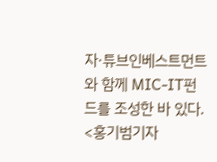자·튜브인베스트먼트와 함께 MIC-IT펀드를 조성한 바 있다.
<홍기범기자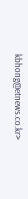kbhong@etnews.co.kr>